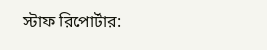স্টাফ রিপোর্টার: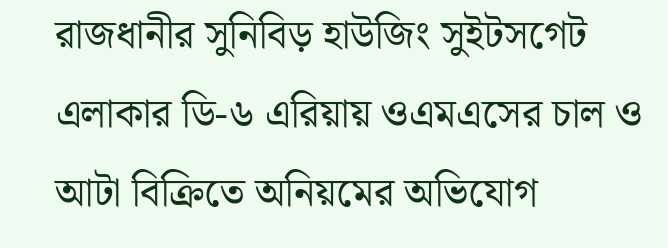রাজধানীর সুনিবিড় হাউজিং সুইটসগেট এলাকার ডি-৬ এরিয়ায় ওএমএসের চাল ও আটা বিক্রিতে অনিয়মের অভিযোগ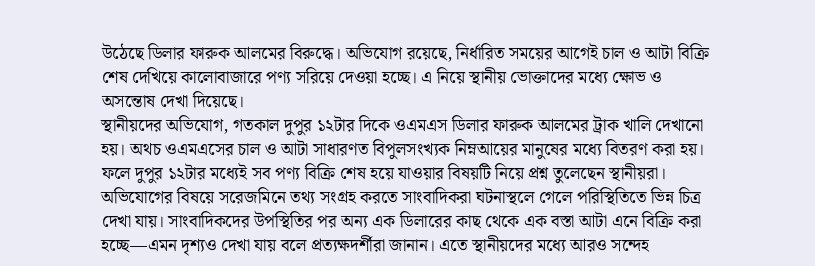উঠেছে ডিলার ফারুক আলমের বিরুদ্ধে। অভিযোগ রয়েছে, নির্ধারিত সময়ের আগেই চাল ও আটা বিক্রি শেষ দেখিয়ে কালোবাজারে পণ্য সরিয়ে দেওয়া হচ্ছে। এ নিয়ে স্থানীয় ভোক্তাদের মধ্যে ক্ষোভ ও অসন্তোষ দেখা দিয়েছে।
স্থানীয়দের অভিযোগ, গতকাল দুপুর ১২টার দিকে ওএমএস ডিলার ফারুক আলমের ট্রাক খালি দেখানো হয়। অথচ ওএমএসের চাল ও আটা সাধারণত বিপুলসংখ্যক নিম্নআয়ের মানুষের মধ্যে বিতরণ করা হয়। ফলে দুপুর ১২টার মধ্যেই সব পণ্য বিক্রি শেষ হয়ে যাওয়ার বিষয়টি নিয়ে প্রশ্ন তুলেছেন স্থানীয়রা।
অভিযোগের বিষয়ে সরেজমিনে তথ্য সংগ্রহ করতে সাংবাদিকরা ঘটনাস্থলে গেলে পরিস্থিতিতে ভিন্ন চিত্র দেখা যায়। সাংবাদিকদের উপস্থিতির পর অন্য এক ডিলারের কাছ থেকে এক বস্তা আটা এনে বিক্রি করা হচ্ছে—এমন দৃশ্যও দেখা যায় বলে প্রত্যক্ষদর্শীরা জানান। এতে স্থানীয়দের মধ্যে আরও সন্দেহ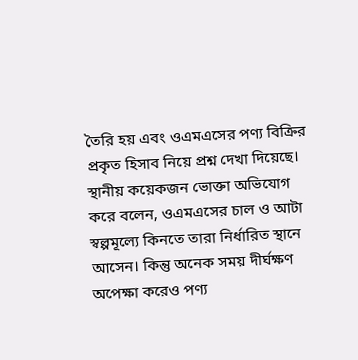তৈরি হয় এবং ওএমএসের পণ্য বিক্রির প্রকৃত হিসাব নিয়ে প্রশ্ন দেখা দিয়েছে।
স্থানীয় কয়েকজন ভোক্তা অভিযোগ করে বলেন, ওএমএসের চাল ও আটা স্বল্পমূল্যে কিনতে তারা নির্ধারিত স্থানে আসেন। কিন্তু অনেক সময় দীর্ঘক্ষণ অপেক্ষা করেও পণ্য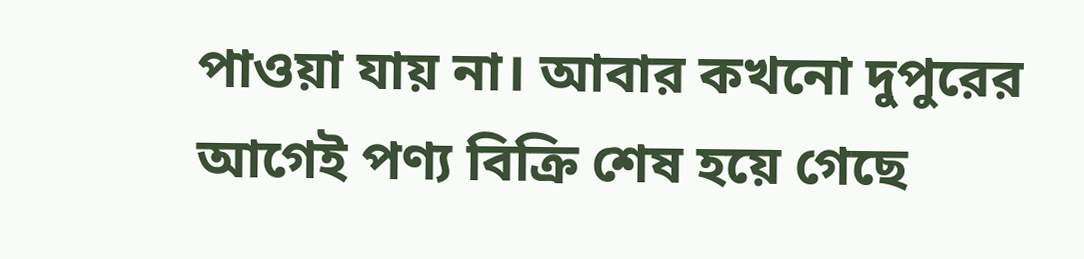পাওয়া যায় না। আবার কখনো দুপুরের আগেই পণ্য বিক্রি শেষ হয়ে গেছে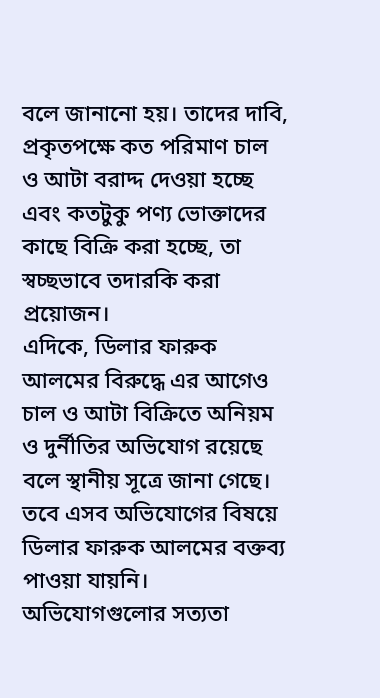বলে জানানো হয়। তাদের দাবি, প্রকৃতপক্ষে কত পরিমাণ চাল ও আটা বরাদ্দ দেওয়া হচ্ছে এবং কতটুকু পণ্য ভোক্তাদের কাছে বিক্রি করা হচ্ছে, তা স্বচ্ছভাবে তদারকি করা প্রয়োজন।
এদিকে, ডিলার ফারুক আলমের বিরুদ্ধে এর আগেও চাল ও আটা বিক্রিতে অনিয়ম ও দুর্নীতির অভিযোগ রয়েছে বলে স্থানীয় সূত্রে জানা গেছে। তবে এসব অভিযোগের বিষয়ে ডিলার ফারুক আলমের বক্তব্য পাওয়া যায়নি। অভিযোগগুলোর সত্যতা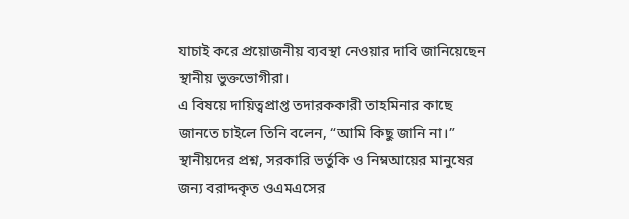যাচাই করে প্রয়োজনীয় ব্যবস্থা নেওয়ার দাবি জানিয়েছেন স্থানীয় ভুক্তভোগীরা।
এ বিষয়ে দায়িত্বপ্রাপ্ত তদারককারী তাহমিনার কাছে জানতে চাইলে তিনি বলেন, “আমি কিছু জানি না।”
স্থানীয়দের প্রশ্ন, সরকারি ভর্তুকি ও নিম্নআয়ের মানুষের জন্য বরাদ্দকৃত ওএমএসের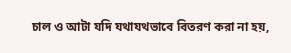চাল ও আটা যদি যথাযথভাবে বিতরণ করা না হয়,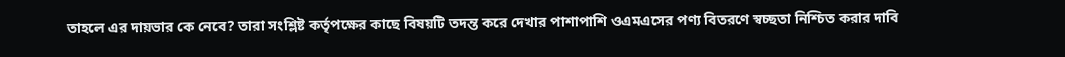তাহলে এর দায়ভার কে নেবে? তারা সংশ্লিষ্ট কর্তৃপক্ষের কাছে বিষয়টি তদন্ত করে দেখার পাশাপাশি ওএমএসের পণ্য বিতরণে স্বচ্ছতা নিশ্চিত করার দাবি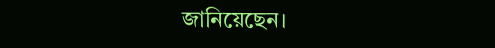জানিয়েছেন।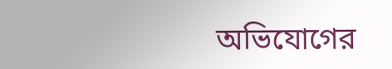অভিযোগের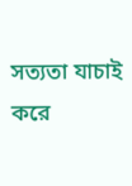সত্যতা যাচাই করে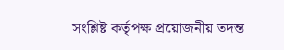সংশ্লিষ্ট কর্তৃপক্ষ প্রয়োজনীয় তদন্ত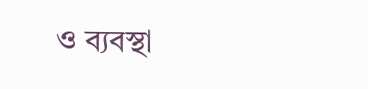ও ব্যবস্থা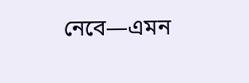নেবে—এমন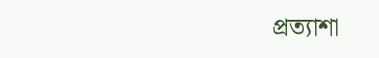প্রত্যাশা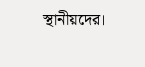স্থানীয়দের।